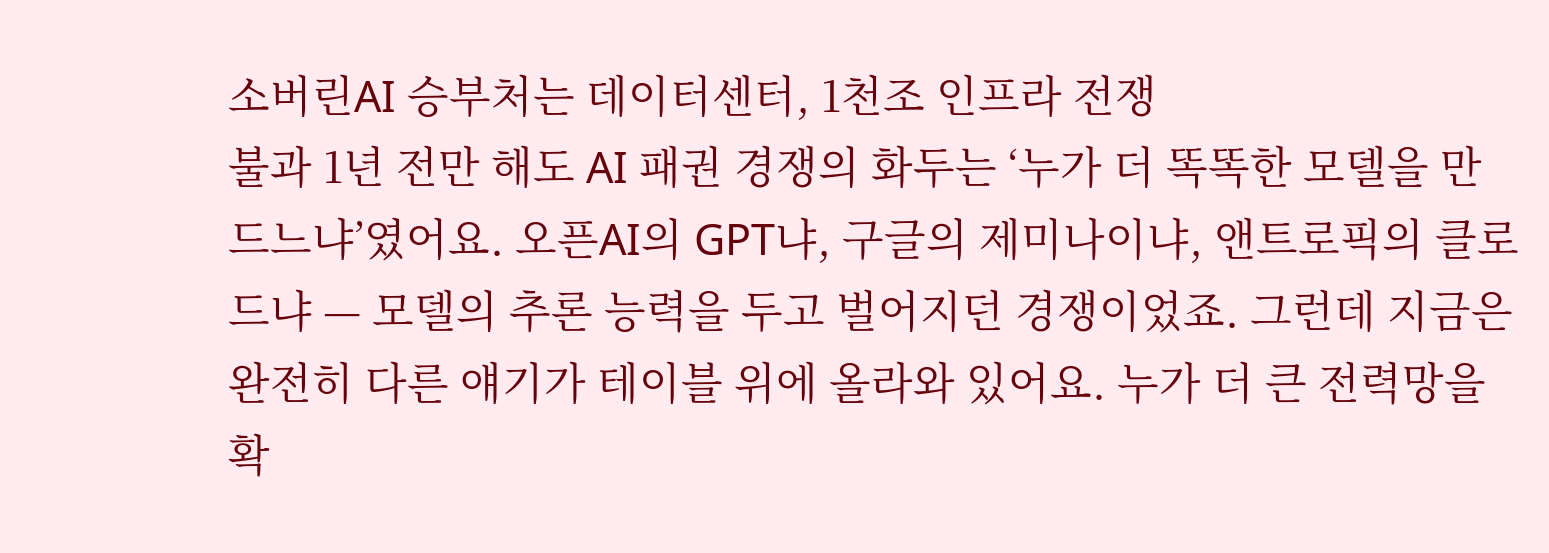소버린AI 승부처는 데이터센터, 1천조 인프라 전쟁
불과 1년 전만 해도 AI 패권 경쟁의 화두는 ‘누가 더 똑똑한 모델을 만드느냐’였어요. 오픈AI의 GPT냐, 구글의 제미나이냐, 앤트로픽의 클로드냐 — 모델의 추론 능력을 두고 벌어지던 경쟁이었죠. 그런데 지금은 완전히 다른 얘기가 테이블 위에 올라와 있어요. 누가 더 큰 전력망을 확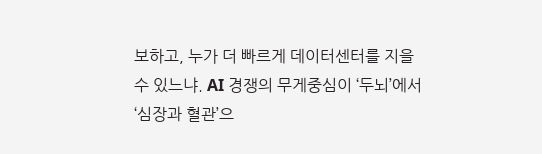보하고, 누가 더 빠르게 데이터센터를 지을 수 있느냐. AI 경쟁의 무게중심이 ‘두뇌’에서 ‘심장과 혈관’으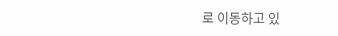로 이동하고 있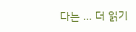다는 … 더 읽기